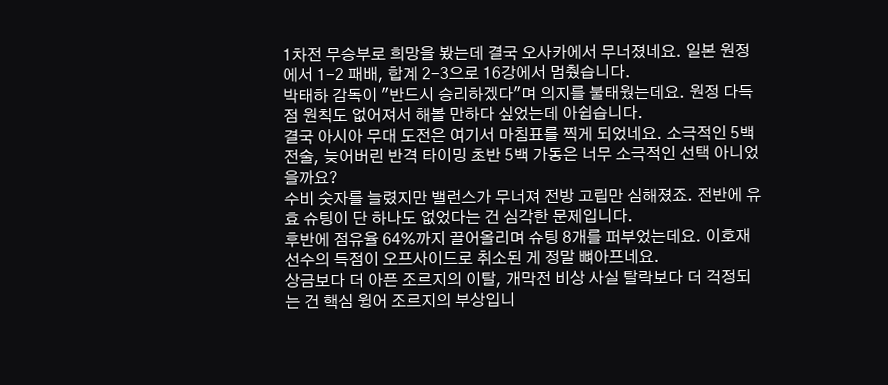1차전 무승부로 희망을 봤는데 결국 오사카에서 무너졌네요. 일본 원정에서 1-2 패배, 합계 2-3으로 16강에서 멈췄습니다.
박태하 감독이 "반드시 승리하겠다"며 의지를 불태웠는데요. 원정 다득점 원칙도 없어져서 해볼 만하다 싶었는데 아쉽습니다.
결국 아시아 무대 도전은 여기서 마침표를 찍게 되었네요. 소극적인 5백 전술, 늦어버린 반격 타이밍 초반 5백 가동은 너무 소극적인 선택 아니었을까요?
수비 숫자를 늘렸지만 밸런스가 무너져 전방 고립만 심해졌죠. 전반에 유효 슈팅이 단 하나도 없었다는 건 심각한 문제입니다.
후반에 점유율 64%까지 끌어올리며 슈팅 8개를 퍼부었는데요. 이호재 선수의 득점이 오프사이드로 취소된 게 정말 뼈아프네요.
상금보다 더 아픈 조르지의 이탈, 개막전 비상 사실 탈락보다 더 걱정되는 건 핵심 윙어 조르지의 부상입니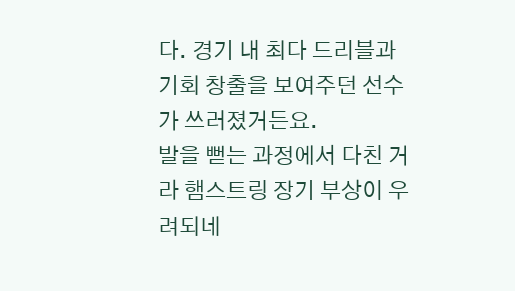다. 경기 내 최다 드리블과 기회 창출을 보여주던 선수가 쓰러졌거든요.
발을 뻗는 과정에서 다친 거라 햄스트링 장기 부상이 우려되네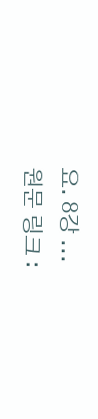요. 8강 ...
원문 링크 :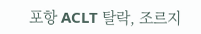포항 ACLT 탈락, 조르지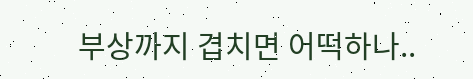부상까지 겹치면 어떡하나..